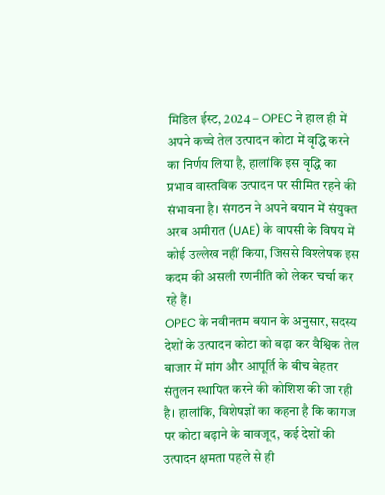मिडिल ईस्ट, 2024 – OPEC ने हाल ही में अपने कच्चे तेल उत्पादन कोटा में वृद्धि करने का निर्णय लिया है, हालांकि इस वृद्धि का प्रभाव वास्तविक उत्पादन पर सीमित रहने की संभावना है। संगठन ने अपने बयान में संयुक्त अरब अमीरात (UAE) के वापसी के विषय में कोई उल्लेख नहीं किया, जिससे विश्लेषक इस कदम की असली रणनीति को लेकर चर्चा कर रहे हैं।
OPEC के नवीनतम बयान के अनुसार, सदस्य देशों के उत्पादन कोटा को बढ़ा कर वैश्विक तेल बाजार में मांग और आपूर्ति के बीच बेहतर संतुलन स्थापित करने की कोशिश की जा रही है। हालांकि, विशेषज्ञों का कहना है कि कागज पर कोटा बढ़ाने के बावजूद, कई देशों की उत्पादन क्षमता पहले से ही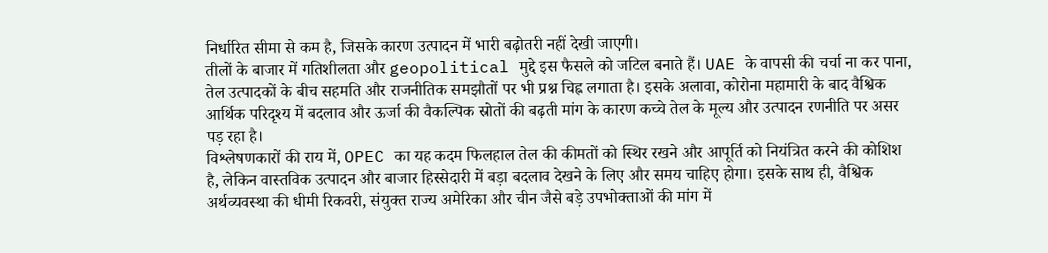निर्धारित सीमा से कम है, जिसके कारण उत्पादन में भारी बढ़ोतरी नहीं देखी जाएगी।
तीलों के बाजार में गतिशीलता और geopolitical मुद्दे इस फैसले को जटिल बनाते हैं। UAE के वापसी की चर्चा ना कर पाना, तेल उत्पादकों के बीच सहमति और राजनीतिक समझौतों पर भी प्रश्न चिह्न लगाता है। इसके अलावा, कोरोना महामारी के बाद वैश्विक आर्थिक परिदृश्य में बदलाव और ऊर्जा की वैकल्पिक स्रोतों की बढ़ती मांग के कारण कच्चे तेल के मूल्य और उत्पादन रणनीति पर असर पड़ रहा है।
विश्लेषणकारों की राय में, OPEC का यह कदम फिलहाल तेल की कीमतों को स्थिर रखने और आपूर्ति को नियंत्रित करने की कोशिश है, लेकिन वास्तविक उत्पादन और बाजार हिस्सेदारी में बड़ा बदलाव देखने के लिए और समय चाहिए होगा। इसके साथ ही, वैश्विक अर्थव्यवस्था की धीमी रिकवरी, संयुक्त राज्य अमेरिका और चीन जैसे बड़े उपभोक्ताओं की मांग में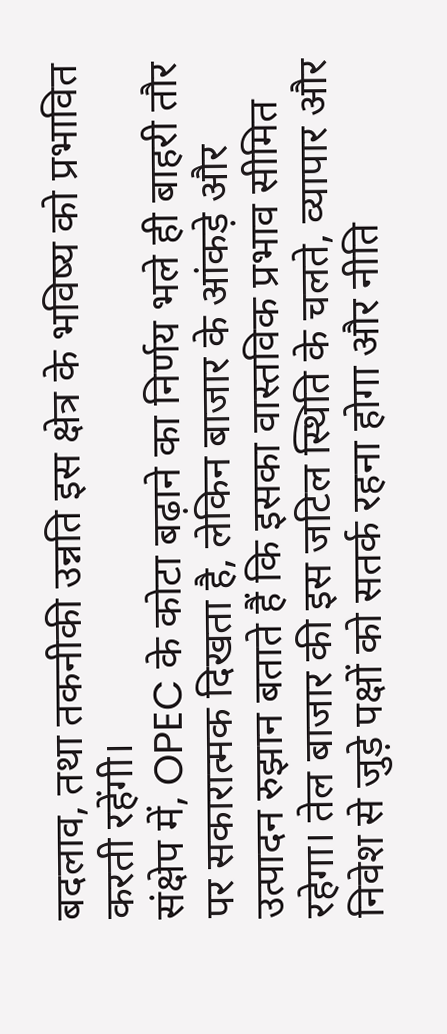बदलाव, तथा तकनीकी उन्नति इस क्षेत्र के भविष्य को प्रभावित करती रहेंगी।
संक्षेप में, OPEC के कोटा बढ़ाने का निर्णय भले ही बाहरी तौर पर सकारात्मक दिखता है, लेकिन बाजार के आंकड़े और उत्पादन रुझान बताते हैं कि इसका वास्तविक प्रभाव सीमित रहेगा। तेल बाजार की इस जटिल स्थिति के चलते, व्यापार और निवेश से जुड़े पक्षों को सतर्क रहना होगा और नीति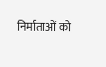निर्माताओं को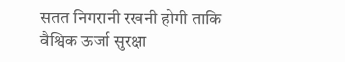सतत निगरानी रखनी होगी ताकि वैश्विक ऊर्जा सुरक्षा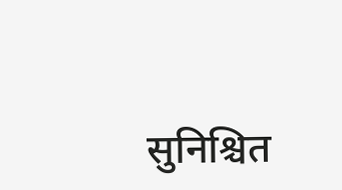सुनिश्चित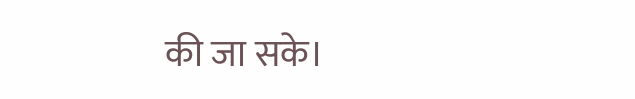की जा सके।